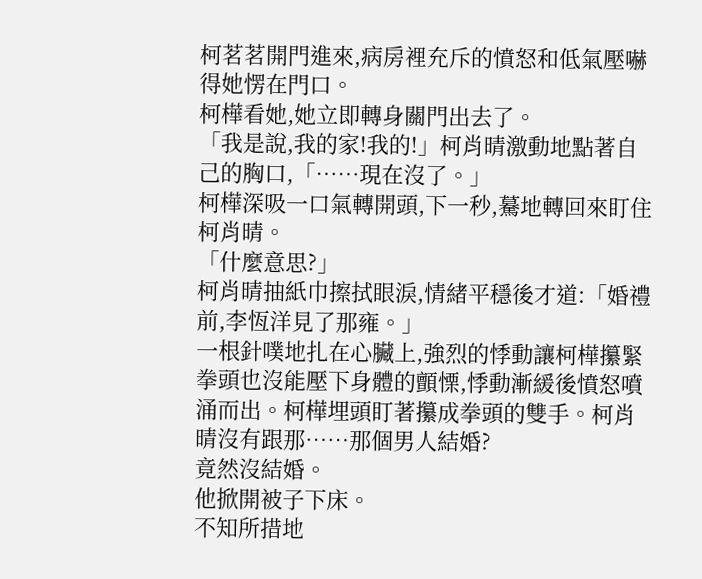柯茗茗開門進來,病房裡充斥的憤怒和低氣壓嚇得她愣在門口。
柯樺看她,她立即轉身關門出去了。
「我是說,我的家!我的!」柯肖晴激動地點著自己的胸口,「……現在沒了。」
柯樺深吸一口氣轉開頭,下一秒,驀地轉回來盯住柯肖晴。
「什麼意思?」
柯肖晴抽紙巾擦拭眼淚,情緒平穩後才道:「婚禮前,李恆洋見了那雍。」
一根針噗地扎在心臟上,強烈的悸動讓柯樺攥緊拳頭也沒能壓下身體的顫慄,悸動漸緩後憤怒噴涌而出。柯樺埋頭盯著攥成拳頭的雙手。柯肖晴沒有跟那……那個男人結婚?
竟然沒結婚。
他掀開被子下床。
不知所措地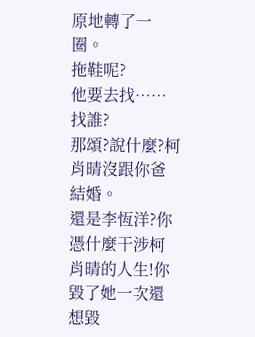原地轉了一圈。
拖鞋呢?
他要去找……
找誰?
那頌?說什麼?柯肖晴沒跟你爸結婚。
還是李恆洋?你憑什麼干涉柯肖晴的人生!你毀了她一次還想毀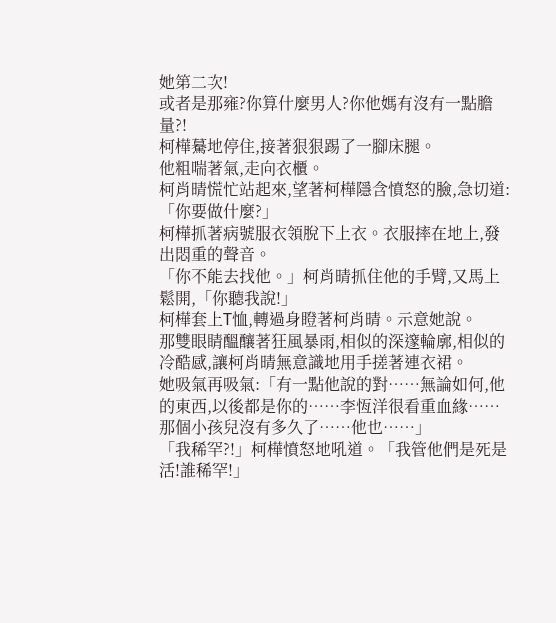她第二次!
或者是那雍?你算什麼男人?你他媽有沒有一點膽量?!
柯樺驀地停住,接著狠狠踢了一腳床腿。
他粗喘著氣,走向衣櫃。
柯肖晴慌忙站起來,望著柯樺隱含憤怒的臉,急切道:「你要做什麼?」
柯樺抓著病號服衣領脫下上衣。衣服摔在地上,發出悶重的聲音。
「你不能去找他。」柯肖晴抓住他的手臂,又馬上鬆開,「你聽我說!」
柯樺套上T恤,轉過身瞪著柯肖晴。示意她說。
那雙眼睛醞釀著狂風暴雨,相似的深邃輪廓,相似的冷酷感,讓柯肖晴無意識地用手搓著連衣裙。
她吸氣再吸氣:「有一點他說的對……無論如何,他的東西,以後都是你的……李恆洋很看重血緣……那個小孩兒沒有多久了……他也……」
「我稀罕?!」柯樺憤怒地吼道。「我管他們是死是活!誰稀罕!」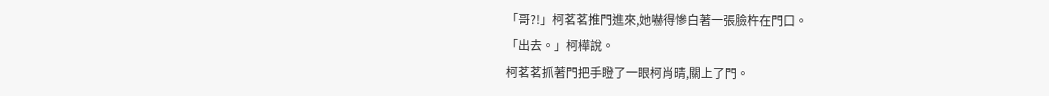「哥?!」柯茗茗推門進來,她嚇得慘白著一張臉杵在門口。
「出去。」柯樺說。
柯茗茗抓著門把手瞪了一眼柯肖晴,關上了門。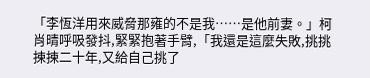「李恆洋用來威脅那雍的不是我……是他前妻。」柯肖晴呼吸發抖,緊緊抱著手臂,「我還是這麼失敗,挑挑揀揀二十年,又給自己挑了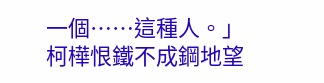一個……這種人。」
柯樺恨鐵不成鋼地望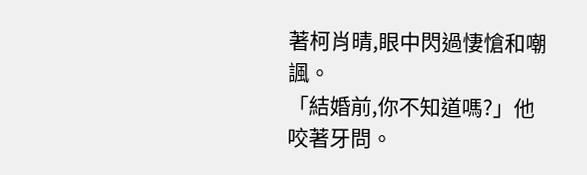著柯肖晴,眼中閃過悽愴和嘲諷。
「結婚前,你不知道嗎?」他咬著牙問。